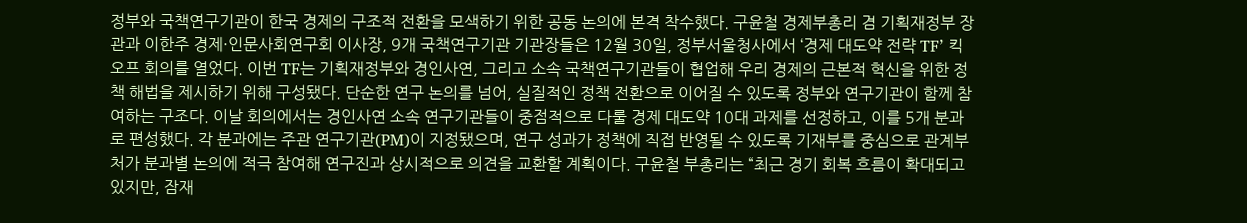정부와 국책연구기관이 한국 경제의 구조적 전환을 모색하기 위한 공동 논의에 본격 착수했다. 구윤철 경제부총리 겸 기획재정부 장관과 이한주 경제·인문사회연구회 이사장, 9개 국책연구기관 기관장들은 12월 30일, 정부서울청사에서 ‘경제 대도약 전략 TF’ 킥오프 회의를 열었다. 이번 TF는 기획재정부와 경인사연, 그리고 소속 국책연구기관들이 협업해 우리 경제의 근본적 혁신을 위한 정책 해법을 제시하기 위해 구성됐다. 단순한 연구 논의를 넘어, 실질적인 정책 전환으로 이어질 수 있도록 정부와 연구기관이 함께 참여하는 구조다. 이날 회의에서는 경인사연 소속 연구기관들이 중점적으로 다룰 경제 대도약 10대 과제를 선정하고, 이를 5개 분과로 편성했다. 각 분과에는 주관 연구기관(PM)이 지정됐으며, 연구 성과가 정책에 직접 반영될 수 있도록 기재부를 중심으로 관계부처가 분과별 논의에 적극 참여해 연구진과 상시적으로 의견을 교환할 계획이다. 구윤철 부총리는 “최근 경기 회복 흐름이 확대되고 있지만, 잠재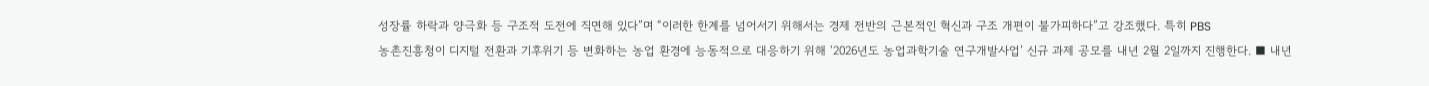성장률 하락과 양극화 등 구조적 도전에 직면해 있다”며 “이러한 한계를 넘어서기 위해서는 경제 전반의 근본적인 혁신과 구조 개편이 불가피하다”고 강조했다. 특히 PBS
농촌진흥청이 디지털 전환과 기후위기 등 변화하는 농업 환경에 능동적으로 대응하기 위해 ‘2026년도 농업과학기술 연구개발사업’ 신규 과제 공모를 내년 2월 2일까지 진행한다. ■ 내년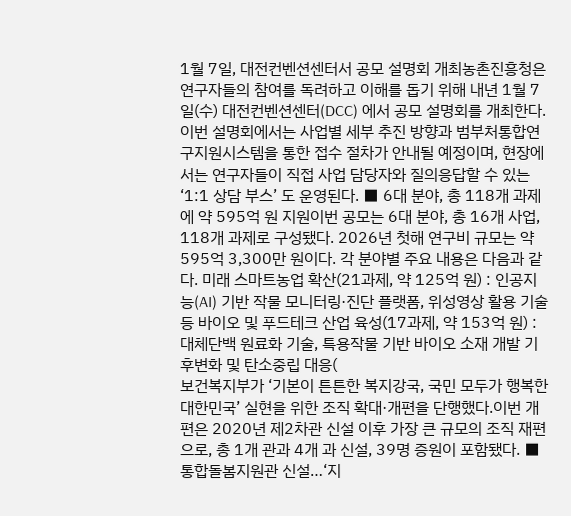1월 7일, 대전컨벤션센터서 공모 설명회 개최농촌진흥청은 연구자들의 참여를 독려하고 이해를 돕기 위해 내년 1월 7일(수) 대전컨벤션센터(DCC) 에서 공모 설명회를 개최한다.이번 설명회에서는 사업별 세부 추진 방향과 범부처통합연구지원시스템을 통한 접수 절차가 안내될 예정이며, 현장에서는 연구자들이 직접 사업 담당자와 질의응답할 수 있는 ‘1:1 상담 부스’ 도 운영된다. ■ 6대 분야, 총 118개 과제에 약 595억 원 지원이번 공모는 6대 분야, 총 16개 사업, 118개 과제로 구성됐다. 2026년 첫해 연구비 규모는 약 595억 3,300만 원이다. 각 분야별 주요 내용은 다음과 같다. 미래 스마트농업 확산(21과제, 약 125억 원) : 인공지능(AI) 기반 작물 모니터링·진단 플랫폼, 위성영상 활용 기술 등 바이오 및 푸드테크 산업 육성(17과제, 약 153억 원) : 대체단백 원료화 기술, 특용작물 기반 바이오 소재 개발 기후변화 및 탄소중립 대응(
보건복지부가 ‘기본이 튼튼한 복지강국, 국민 모두가 행복한 대한민국’ 실현을 위한 조직 확대·개편을 단행했다.이번 개편은 2020년 제2차관 신설 이후 가장 큰 규모의 조직 재편으로, 총 1개 관과 4개 과 신설, 39명 증원이 포함됐다. ■ 통합돌봄지원관 신설…‘지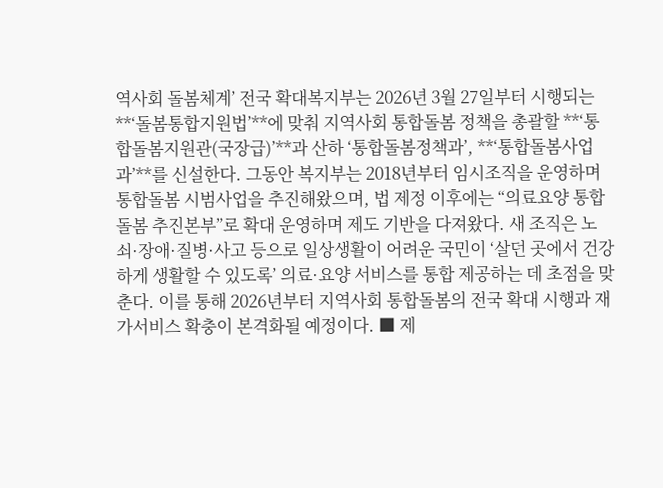역사회 돌봄체계’ 전국 확대복지부는 2026년 3월 27일부터 시행되는 **‘돌봄통합지원법’**에 맞춰 지역사회 통합돌봄 정책을 총괄할 **‘통합돌봄지원관(국장급)’**과 산하 ‘통합돌봄정책과’, **‘통합돌봄사업과’**를 신설한다. 그동안 복지부는 2018년부터 임시조직을 운영하며 통합돌봄 시범사업을 추진해왔으며, 법 제정 이후에는 “의료요양 통합돌봄 추진본부”로 확대 운영하며 제도 기반을 다져왔다. 새 조직은 노쇠·장애·질병·사고 등으로 일상생활이 어려운 국민이 ‘살던 곳에서 건강하게 생활할 수 있도록’ 의료·요양 서비스를 통합 제공하는 데 초점을 맞춘다. 이를 통해 2026년부터 지역사회 통합돌봄의 전국 확대 시행과 재가서비스 확충이 본격화될 예정이다. ■ 제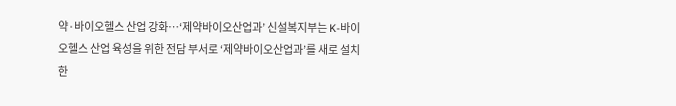약·바이오헬스 산업 강화…‘제약바이오산업과’ 신설복지부는 K-바이오헬스 산업 육성을 위한 전담 부서로 ‘제약바이오산업과’를 새로 설치한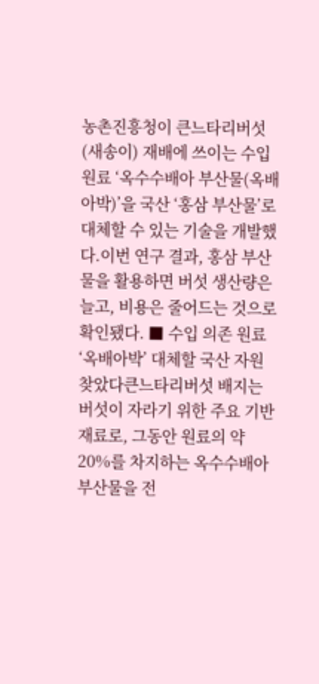농촌진흥청이 큰느타리버섯(새송이) 재배에 쓰이는 수입 원료 ‘옥수수배아 부산물(옥배아박)’을 국산 ‘홍삼 부산물’로 대체할 수 있는 기술을 개발했다.이번 연구 결과, 홍삼 부산물을 활용하면 버섯 생산량은 늘고, 비용은 줄어드는 것으로 확인됐다. ■ 수입 의존 원료 ‘옥배아박’ 대체할 국산 자원 찾았다큰느타리버섯 배지는 버섯이 자라기 위한 주요 기반 재료로, 그동안 원료의 약 20%를 차지하는 옥수수배아 부산물을 전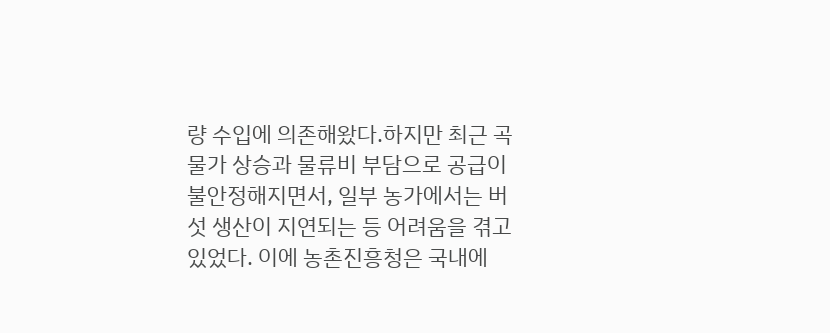량 수입에 의존해왔다.하지만 최근 곡물가 상승과 물류비 부담으로 공급이 불안정해지면서, 일부 농가에서는 버섯 생산이 지연되는 등 어려움을 겪고 있었다. 이에 농촌진흥청은 국내에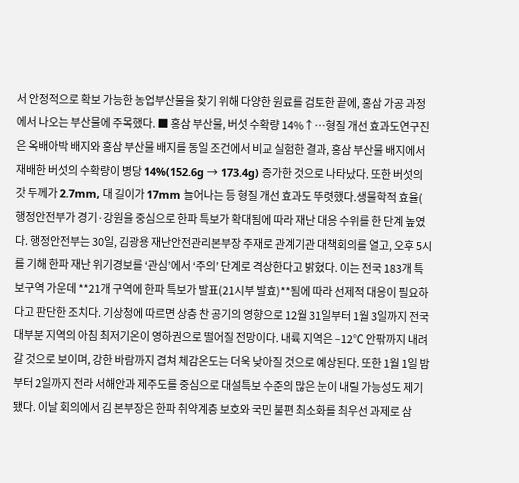서 안정적으로 확보 가능한 농업부산물을 찾기 위해 다양한 원료를 검토한 끝에, 홍삼 가공 과정에서 나오는 부산물에 주목했다. ■ 홍삼 부산물, 버섯 수확량 14%↑…형질 개선 효과도연구진은 옥배아박 배지와 홍삼 부산물 배지를 동일 조건에서 비교 실험한 결과, 홍삼 부산물 배지에서 재배한 버섯의 수확량이 병당 14%(152.6g → 173.4g) 증가한 것으로 나타났다. 또한 버섯의 갓 두께가 2.7mm, 대 길이가 17mm 늘어나는 등 형질 개선 효과도 뚜렷했다.생물학적 효율(
행정안전부가 경기·강원을 중심으로 한파 특보가 확대됨에 따라 재난 대응 수위를 한 단계 높였다. 행정안전부는 30일, 김광용 재난안전관리본부장 주재로 관계기관 대책회의를 열고, 오후 5시를 기해 한파 재난 위기경보를 ‘관심’에서 ‘주의’ 단계로 격상한다고 밝혔다. 이는 전국 183개 특보구역 가운데 **21개 구역에 한파 특보가 발표(21시부 발효)**됨에 따라 선제적 대응이 필요하다고 판단한 조치다. 기상청에 따르면 상층 찬 공기의 영향으로 12월 31일부터 1월 3일까지 전국 대부분 지역의 아침 최저기온이 영하권으로 떨어질 전망이다. 내륙 지역은 –12℃ 안팎까지 내려갈 것으로 보이며, 강한 바람까지 겹쳐 체감온도는 더욱 낮아질 것으로 예상된다. 또한 1월 1일 밤부터 2일까지 전라 서해안과 제주도를 중심으로 대설특보 수준의 많은 눈이 내릴 가능성도 제기됐다. 이날 회의에서 김 본부장은 한파 취약계층 보호와 국민 불편 최소화를 최우선 과제로 삼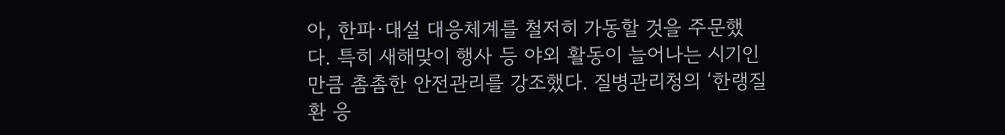아, 한파·대설 대응체계를 철저히 가동할 것을 주문했다. 특히 새해맞이 행사 등 야외 활동이 늘어나는 시기인 만큼 촘촘한 안전관리를 강조했다. 질병관리청의 ‘한랭질환 응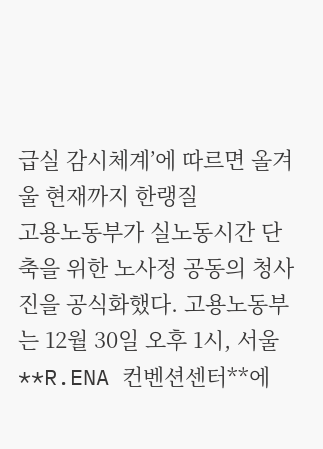급실 감시체계’에 따르면 올겨울 현재까지 한랭질
고용노동부가 실노동시간 단축을 위한 노사정 공동의 청사진을 공식화했다. 고용노동부는 12월 30일 오후 1시, 서울 **R.ENA 컨벤션센터**에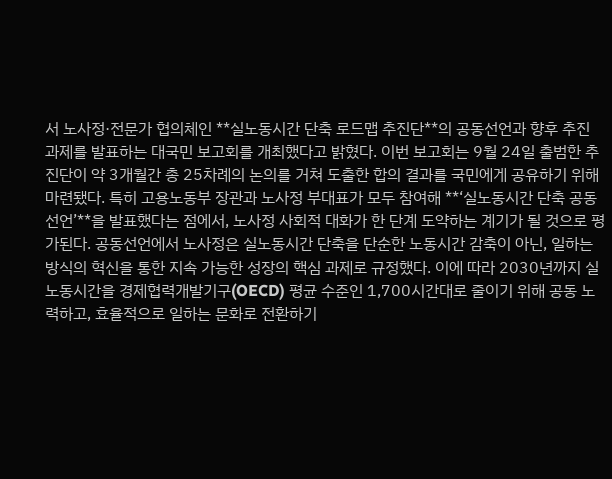서 노사정·전문가 협의체인 **실노동시간 단축 로드맵 추진단**의 공동선언과 향후 추진 과제를 발표하는 대국민 보고회를 개최했다고 밝혔다. 이번 보고회는 9월 24일 출범한 추진단이 약 3개월간 총 25차례의 논의를 거쳐 도출한 합의 결과를 국민에게 공유하기 위해 마련됐다. 특히 고용노동부 장관과 노사정 부대표가 모두 참여해 **‘실노동시간 단축 공동선언’**을 발표했다는 점에서, 노사정 사회적 대화가 한 단계 도약하는 계기가 될 것으로 평가된다. 공동선언에서 노사정은 실노동시간 단축을 단순한 노동시간 감축이 아닌, 일하는 방식의 혁신을 통한 지속 가능한 성장의 핵심 과제로 규정했다. 이에 따라 2030년까지 실노동시간을 경제협력개발기구(OECD) 평균 수준인 1,700시간대로 줄이기 위해 공동 노력하고, 효율적으로 일하는 문화로 전환하기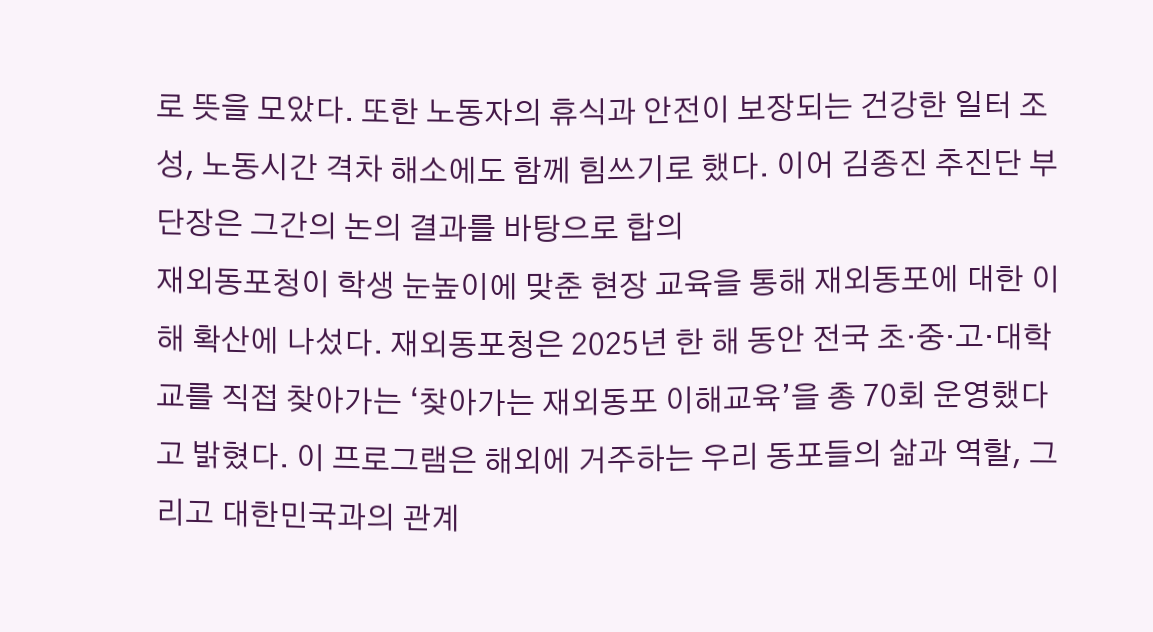로 뜻을 모았다. 또한 노동자의 휴식과 안전이 보장되는 건강한 일터 조성, 노동시간 격차 해소에도 함께 힘쓰기로 했다. 이어 김종진 추진단 부단장은 그간의 논의 결과를 바탕으로 합의
재외동포청이 학생 눈높이에 맞춘 현장 교육을 통해 재외동포에 대한 이해 확산에 나섰다. 재외동포청은 2025년 한 해 동안 전국 초·중·고·대학교를 직접 찾아가는 ‘찾아가는 재외동포 이해교육’을 총 70회 운영했다고 밝혔다. 이 프로그램은 해외에 거주하는 우리 동포들의 삶과 역할, 그리고 대한민국과의 관계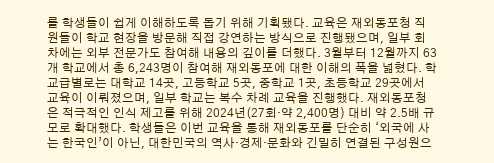를 학생들이 쉽게 이해하도록 돕기 위해 기획됐다. 교육은 재외동포청 직원들이 학교 현장을 방문해 직접 강연하는 방식으로 진행됐으며, 일부 회차에는 외부 전문가도 참여해 내용의 깊이를 더했다. 3월부터 12월까지 63개 학교에서 총 6,243명이 참여해 재외동포에 대한 이해의 폭을 넓혔다. 학교급별로는 대학교 14곳, 고등학교 5곳, 중학교 1곳, 초등학교 29곳에서 교육이 이뤄졌으며, 일부 학교는 복수 차례 교육을 진행했다. 재외동포청은 적극적인 인식 제고를 위해 2024년(27회·약 2,400명) 대비 약 2.5배 규모로 확대했다. 학생들은 이번 교육을 통해 재외동포를 단순히 ‘외국에 사는 한국인’이 아닌, 대한민국의 역사·경제·문화와 긴밀히 연결된 구성원으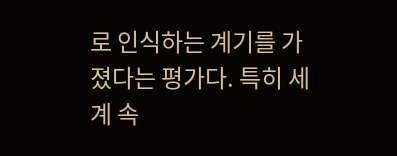로 인식하는 계기를 가졌다는 평가다. 특히 세계 속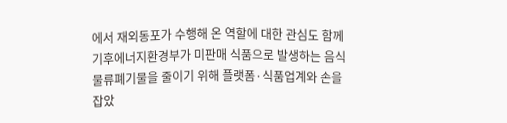에서 재외동포가 수행해 온 역할에 대한 관심도 함께
기후에너지환경부가 미판매 식품으로 발생하는 음식물류폐기물을 줄이기 위해 플랫폼·식품업계와 손을 잡았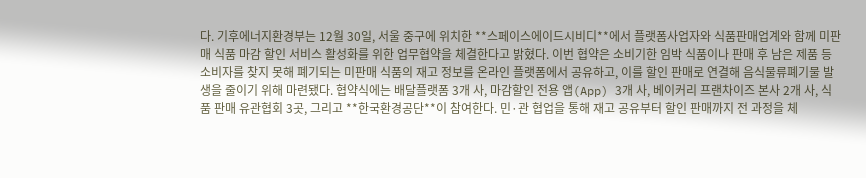다. 기후에너지환경부는 12월 30일, 서울 중구에 위치한 **스페이스에이드시비디**에서 플랫폼사업자와 식품판매업계와 함께 미판매 식품 마감 할인 서비스 활성화를 위한 업무협약을 체결한다고 밝혔다. 이번 협약은 소비기한 임박 식품이나 판매 후 남은 제품 등 소비자를 찾지 못해 폐기되는 미판매 식품의 재고 정보를 온라인 플랫폼에서 공유하고, 이를 할인 판매로 연결해 음식물류폐기물 발생을 줄이기 위해 마련됐다. 협약식에는 배달플랫폼 3개 사, 마감할인 전용 앱(App) 3개 사, 베이커리 프랜차이즈 본사 2개 사, 식품 판매 유관협회 3곳, 그리고 **한국환경공단**이 참여한다. 민·관 협업을 통해 재고 공유부터 할인 판매까지 전 과정을 체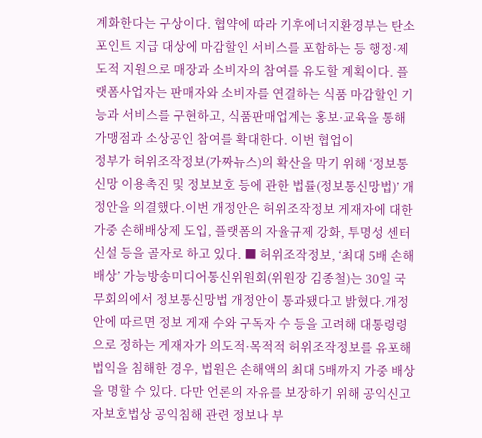계화한다는 구상이다. 협약에 따라 기후에너지환경부는 탄소포인트 지급 대상에 마감할인 서비스를 포함하는 등 행정·제도적 지원으로 매장과 소비자의 참여를 유도할 계획이다. 플랫폼사업자는 판매자와 소비자를 연결하는 식품 마감할인 기능과 서비스를 구현하고, 식품판매업계는 홍보·교육을 통해 가맹점과 소상공인 참여를 확대한다. 이번 협업이
정부가 허위조작정보(가짜뉴스)의 확산을 막기 위해 ‘정보통신망 이용촉진 및 정보보호 등에 관한 법률(정보통신망법)’ 개정안을 의결했다.이번 개정안은 허위조작정보 게재자에 대한 가중 손해배상제 도입, 플랫폼의 자율규제 강화, 투명성 센터 신설 등을 골자로 하고 있다. ■ 허위조작정보, ‘최대 5배 손해배상’ 가능방송미디어통신위원회(위원장 김종철)는 30일 국무회의에서 정보통신망법 개정안이 통과됐다고 밝혔다.개정안에 따르면 정보 게재 수와 구독자 수 등을 고려해 대통령령으로 정하는 게재자가 의도적·목적적 허위조작정보를 유포해 법익을 침해한 경우, 법원은 손해액의 최대 5배까지 가중 배상을 명할 수 있다. 다만 언론의 자유를 보장하기 위해 공익신고자보호법상 공익침해 관련 정보나 부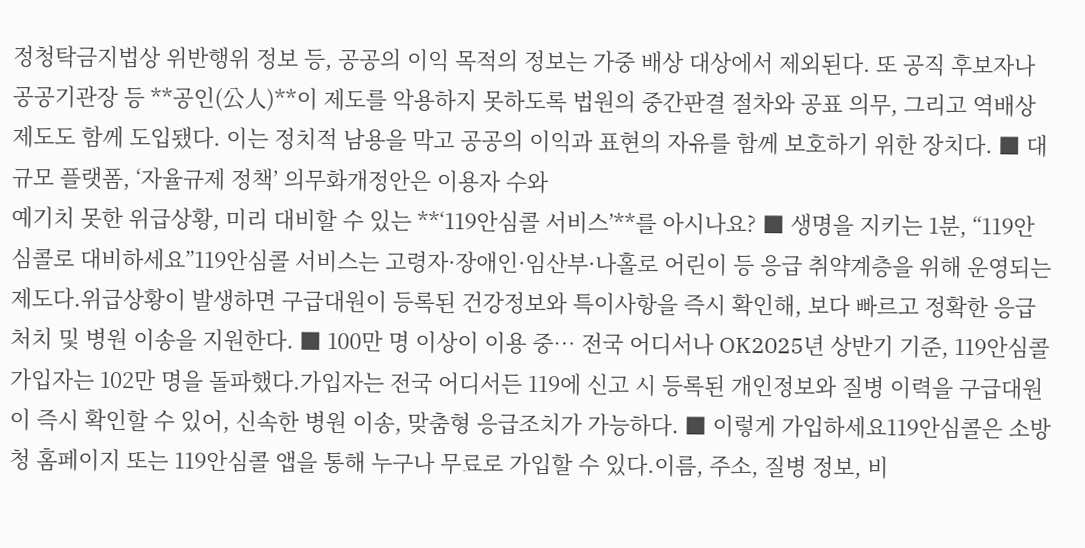정청탁금지법상 위반행위 정보 등, 공공의 이익 목적의 정보는 가중 배상 대상에서 제외된다. 또 공직 후보자나 공공기관장 등 **공인(公人)**이 제도를 악용하지 못하도록 법원의 중간판결 절차와 공표 의무, 그리고 역배상 제도도 함께 도입됐다. 이는 정치적 남용을 막고 공공의 이익과 표현의 자유를 함께 보호하기 위한 장치다. ■ 대규모 플랫폼, ‘자율규제 정책’ 의무화개정안은 이용자 수와
예기치 못한 위급상황, 미리 대비할 수 있는 **‘119안심콜 서비스’**를 아시나요? ■ 생명을 지키는 1분, “119안심콜로 대비하세요”119안심콜 서비스는 고령자·장애인·임산부·나홀로 어린이 등 응급 취약계층을 위해 운영되는 제도다.위급상황이 발생하면 구급대원이 등록된 건강정보와 특이사항을 즉시 확인해, 보다 빠르고 정확한 응급처치 및 병원 이송을 지원한다. ■ 100만 명 이상이 이용 중… 전국 어디서나 OK2025년 상반기 기준, 119안심콜 가입자는 102만 명을 돌파했다.가입자는 전국 어디서든 119에 신고 시 등록된 개인정보와 질병 이력을 구급대원이 즉시 확인할 수 있어, 신속한 병원 이송, 맞춤형 응급조치가 가능하다. ■ 이렇게 가입하세요119안심콜은 소방청 홈페이지 또는 119안심콜 앱을 통해 누구나 무료로 가입할 수 있다.이름, 주소, 질병 정보, 비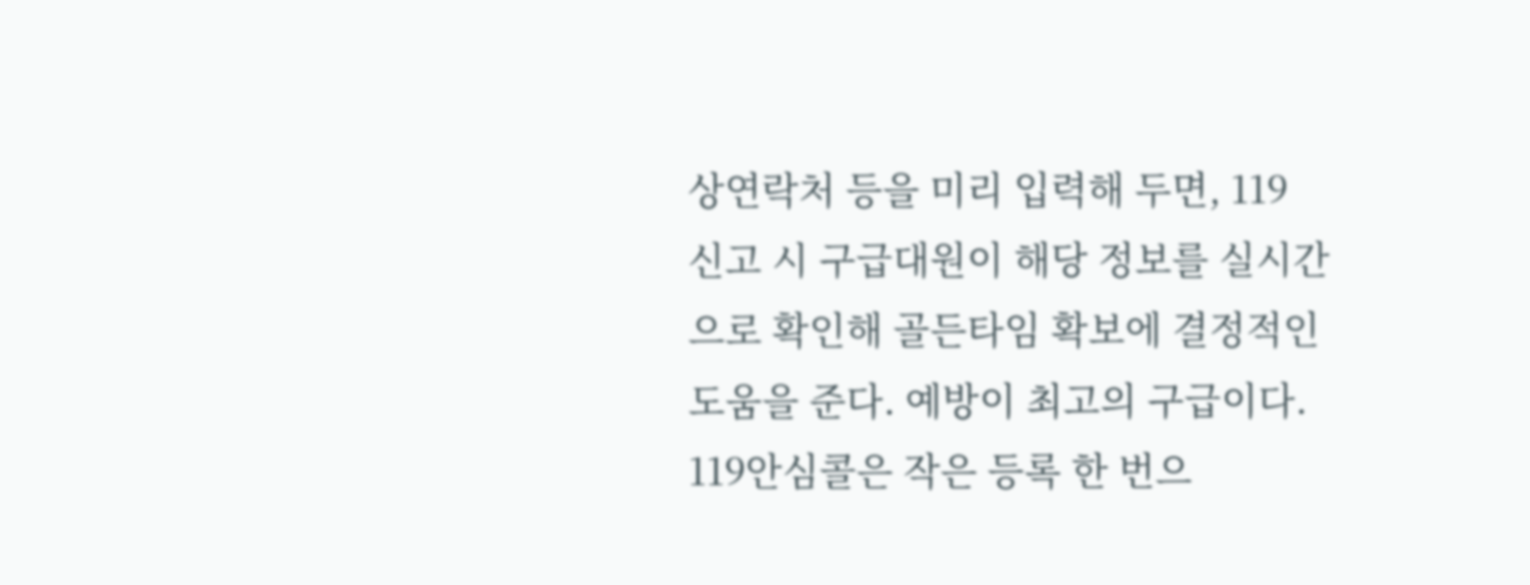상연락처 등을 미리 입력해 두면, 119 신고 시 구급대원이 해당 정보를 실시간으로 확인해 골든타임 확보에 결정적인 도움을 준다. 예방이 최고의 구급이다. 119안심콜은 작은 등록 한 번으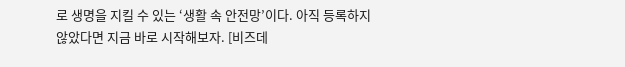로 생명을 지킬 수 있는 ‘생활 속 안전망’이다. 아직 등록하지 않았다면 지금 바로 시작해보자. [비즈데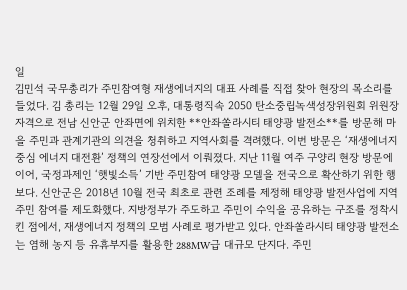일
김민석 국무총리가 주민참여형 재생에너지의 대표 사례를 직접 찾아 현장의 목소리를 들었다. 김 총리는 12월 29일 오후, 대통령직속 2050 탄소중립녹색성장위원회 위원장 자격으로 전남 신안군 안좌면에 위치한 **안좌쏠라시티 태양광 발전소**를 방문해 마을 주민과 관계기관의 의견을 청취하고 지역사회를 격려했다. 이번 방문은 ‘재생에너지 중심 에너지 대전환’ 정책의 연장선에서 이뤄졌다. 지난 11월 여주 구양리 현장 방문에 이어, 국정과제인 ‘햇빛소득’ 기반 주민참여 태양광 모델을 전국으로 확산하기 위한 행보다. 신안군은 2018년 10월 전국 최초로 관련 조례를 제정해 태양광 발전사업에 지역 주민 참여를 제도화했다. 지방정부가 주도하고 주민이 수익을 공유하는 구조를 정착시킨 점에서, 재생에너지 정책의 모범 사례로 평가받고 있다. 안좌쏠라시티 태양광 발전소는 염해 농지 등 유휴부지를 활용한 288MW급 대규모 단지다. 주민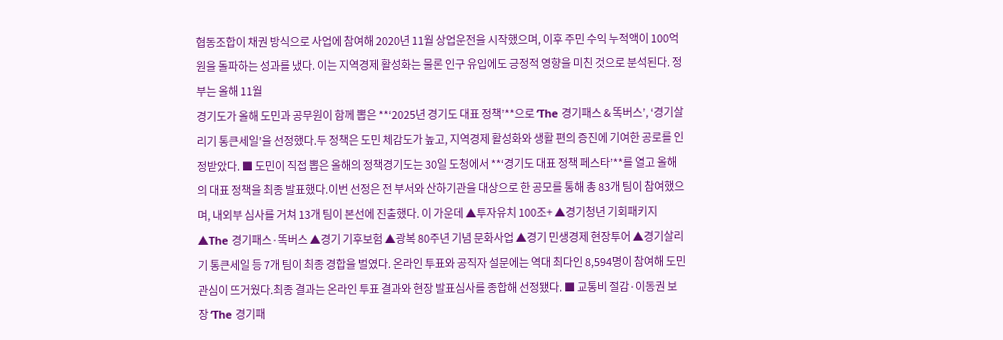협동조합이 채권 방식으로 사업에 참여해 2020년 11월 상업운전을 시작했으며, 이후 주민 수익 누적액이 100억 원을 돌파하는 성과를 냈다. 이는 지역경제 활성화는 물론 인구 유입에도 긍정적 영향을 미친 것으로 분석된다. 정부는 올해 11월
경기도가 올해 도민과 공무원이 함께 뽑은 **‘2025년 경기도 대표 정책’**으로 ‘The 경기패스 & 똑버스’, ‘경기살리기 통큰세일’을 선정했다.두 정책은 도민 체감도가 높고, 지역경제 활성화와 생활 편의 증진에 기여한 공로를 인정받았다. ■ 도민이 직접 뽑은 올해의 정책경기도는 30일 도청에서 **‘경기도 대표 정책 페스타’**를 열고 올해의 대표 정책을 최종 발표했다.이번 선정은 전 부서와 산하기관을 대상으로 한 공모를 통해 총 83개 팀이 참여했으며, 내외부 심사를 거쳐 13개 팀이 본선에 진출했다. 이 가운데 ▲투자유치 100조+ ▲경기청년 기회패키지 ▲The 경기패스·똑버스 ▲경기 기후보험 ▲광복 80주년 기념 문화사업 ▲경기 민생경제 현장투어 ▲경기살리기 통큰세일 등 7개 팀이 최종 경합을 벌였다. 온라인 투표와 공직자 설문에는 역대 최다인 8,594명이 참여해 도민 관심이 뜨거웠다.최종 결과는 온라인 투표 결과와 현장 발표심사를 종합해 선정됐다. ■ 교통비 절감·이동권 보장 ‘The 경기패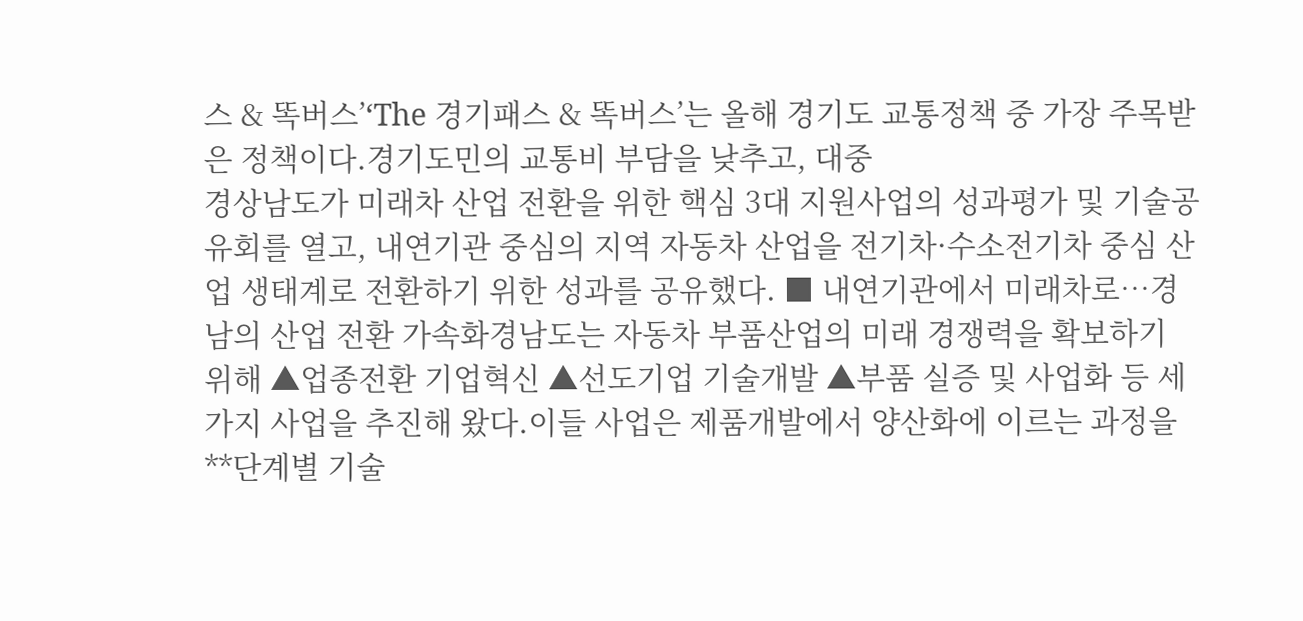스 & 똑버스’‘The 경기패스 & 똑버스’는 올해 경기도 교통정책 중 가장 주목받은 정책이다.경기도민의 교통비 부담을 낮추고, 대중
경상남도가 미래차 산업 전환을 위한 핵심 3대 지원사업의 성과평가 및 기술공유회를 열고, 내연기관 중심의 지역 자동차 산업을 전기차·수소전기차 중심 산업 생태계로 전환하기 위한 성과를 공유했다. ■ 내연기관에서 미래차로…경남의 산업 전환 가속화경남도는 자동차 부품산업의 미래 경쟁력을 확보하기 위해 ▲업종전환 기업혁신 ▲선도기업 기술개발 ▲부품 실증 및 사업화 등 세 가지 사업을 추진해 왔다.이들 사업은 제품개발에서 양산화에 이르는 과정을 **단계별 기술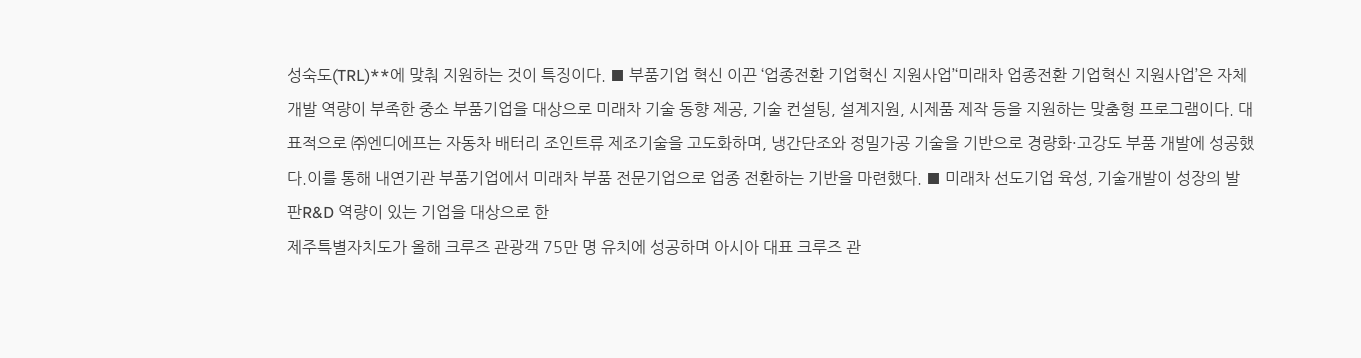성숙도(TRL)**에 맞춰 지원하는 것이 특징이다. ■ 부품기업 혁신 이끈 ‘업종전환 기업혁신 지원사업’‘미래차 업종전환 기업혁신 지원사업’은 자체 개발 역량이 부족한 중소 부품기업을 대상으로 미래차 기술 동향 제공, 기술 컨설팅, 설계지원, 시제품 제작 등을 지원하는 맞춤형 프로그램이다. 대표적으로 ㈜엔디에프는 자동차 배터리 조인트류 제조기술을 고도화하며, 냉간단조와 정밀가공 기술을 기반으로 경량화·고강도 부품 개발에 성공했다.이를 통해 내연기관 부품기업에서 미래차 부품 전문기업으로 업종 전환하는 기반을 마련했다. ■ 미래차 선도기업 육성, 기술개발이 성장의 발판R&D 역량이 있는 기업을 대상으로 한
제주특별자치도가 올해 크루즈 관광객 75만 명 유치에 성공하며 아시아 대표 크루즈 관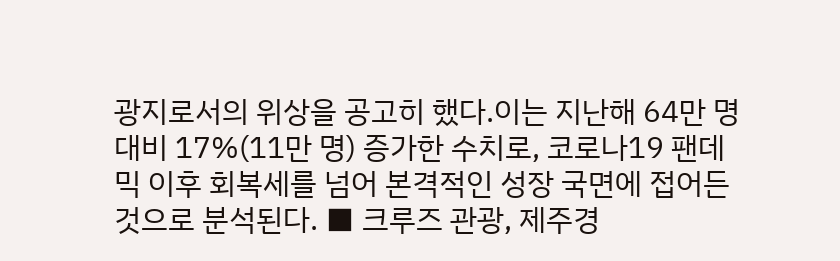광지로서의 위상을 공고히 했다.이는 지난해 64만 명 대비 17%(11만 명) 증가한 수치로, 코로나19 팬데믹 이후 회복세를 넘어 본격적인 성장 국면에 접어든 것으로 분석된다. ■ 크루즈 관광, 제주경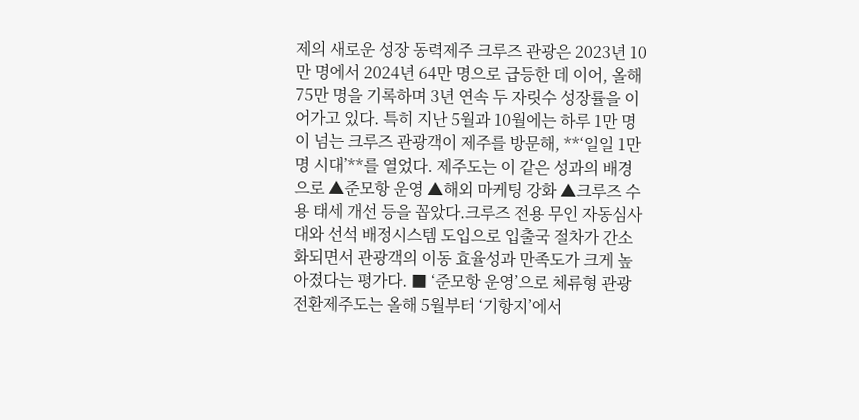제의 새로운 성장 동력제주 크루즈 관광은 2023년 10만 명에서 2024년 64만 명으로 급등한 데 이어, 올해 75만 명을 기록하며 3년 연속 두 자릿수 성장률을 이어가고 있다. 특히 지난 5월과 10월에는 하루 1만 명이 넘는 크루즈 관광객이 제주를 방문해, **‘일일 1만 명 시대’**를 열었다. 제주도는 이 같은 성과의 배경으로 ▲준모항 운영 ▲해외 마케팅 강화 ▲크루즈 수용 태세 개선 등을 꼽았다.크루즈 전용 무인 자동심사대와 선석 배정시스템 도입으로 입출국 절차가 간소화되면서 관광객의 이동 효율성과 만족도가 크게 높아졌다는 평가다. ■ ‘준모항 운영’으로 체류형 관광 전환제주도는 올해 5월부터 ‘기항지’에서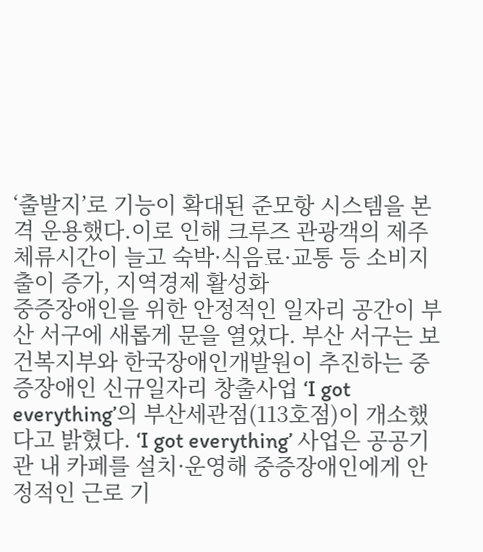‘출발지’로 기능이 확대된 준모항 시스템을 본격 운용했다.이로 인해 크루즈 관광객의 제주 체류시간이 늘고 숙박·식음료·교통 등 소비지출이 증가, 지역경제 활성화
중증장애인을 위한 안정적인 일자리 공간이 부산 서구에 새롭게 문을 열었다. 부산 서구는 보건복지부와 한국장애인개발원이 추진하는 중증장애인 신규일자리 창출사업 ‘I got everything’의 부산세관점(113호점)이 개소했다고 밝혔다. ‘I got everything’ 사업은 공공기관 내 카페를 설치·운영해 중증장애인에게 안정적인 근로 기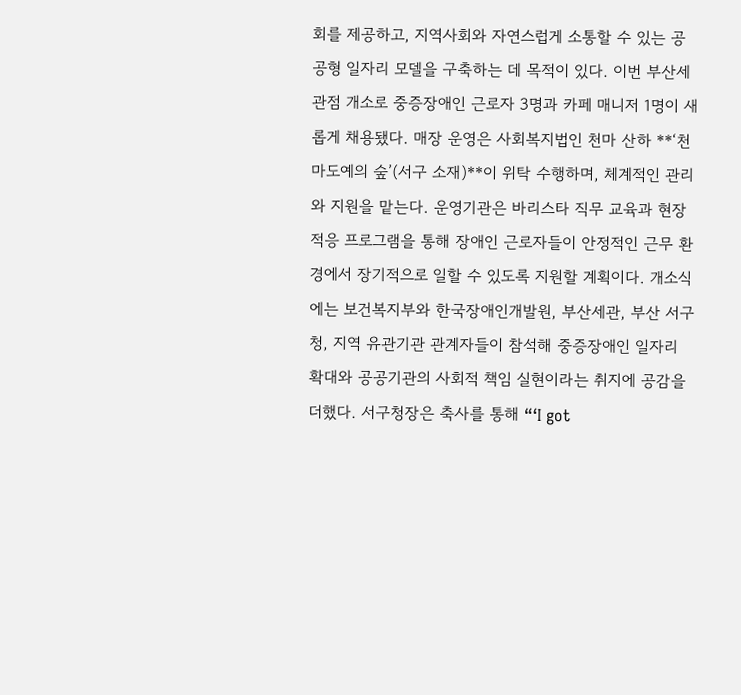회를 제공하고, 지역사회와 자연스럽게 소통할 수 있는 공공형 일자리 모델을 구축하는 데 목적이 있다. 이번 부산세관점 개소로 중증장애인 근로자 3명과 카페 매니저 1명이 새롭게 채용됐다. 매장 운영은 사회복지법인 천마 산하 **‘천마도예의 숲’(서구 소재)**이 위탁 수행하며, 체계적인 관리와 지원을 맡는다. 운영기관은 바리스타 직무 교육과 현장 적응 프로그램을 통해 장애인 근로자들이 안정적인 근무 환경에서 장기적으로 일할 수 있도록 지원할 계획이다. 개소식에는 보건복지부와 한국장애인개발원, 부산세관, 부산 서구청, 지역 유관기관 관계자들이 참석해 중증장애인 일자리 확대와 공공기관의 사회적 책임 실현이라는 취지에 공감을 더했다. 서구청장은 축사를 통해 “‘I got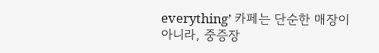everything’ 카페는 단순한 매장이 아니라, 중증장